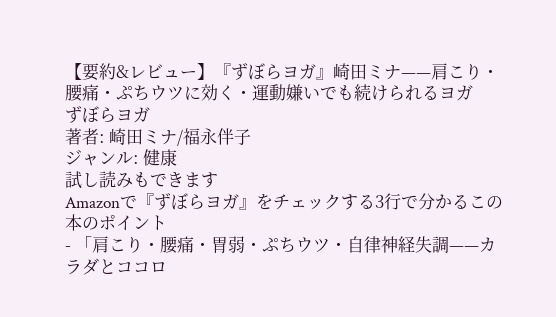【要約&レビュー】『ずぼらヨガ』崎田ミナ——肩こり・腰痛・ぷちウツに効く・運動嫌いでも続けられるヨガ
ずぼらヨガ
著者: 崎田ミナ/福永伴子
ジャンル: 健康
試し読みもできます
Amazonで『ずぼらヨガ』をチェックする3行で分かるこの本のポイント
- 「肩こり・腰痛・胃弱・ぷちウツ・自律神経失調——カラダとココロ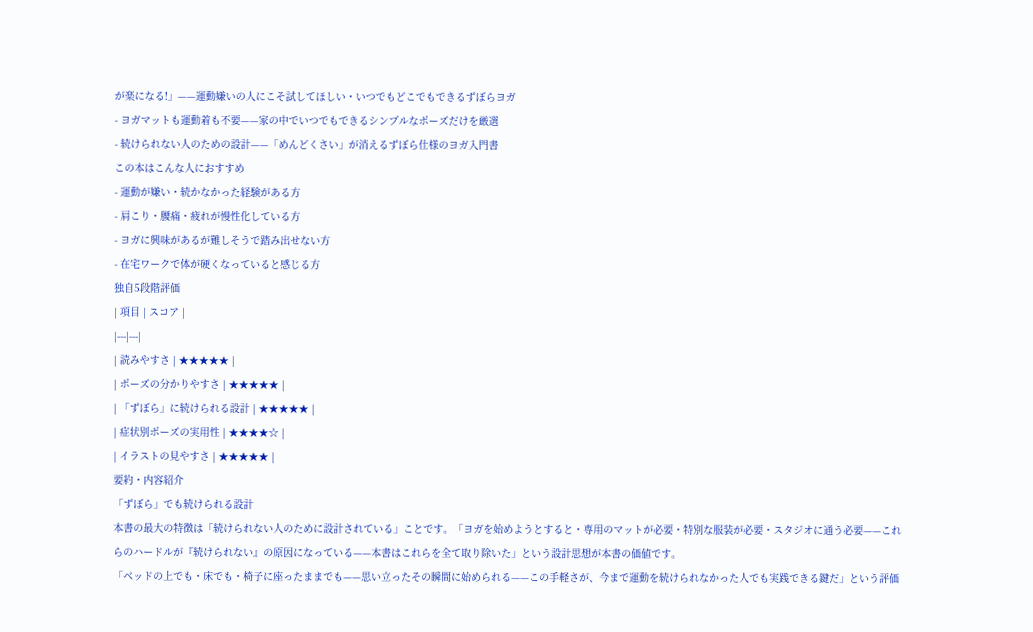が楽になる!」——運動嫌いの人にこそ試してほしい・いつでもどこでもできるずぼらヨガ
- ヨガマットも運動着も不要——家の中でいつでもできるシンプルなポーズだけを厳選
- 続けられない人のための設計——「めんどくさい」が消えるずぼら仕様のヨガ入門書
この本はこんな人におすすめ
- 運動が嫌い・続かなかった経験がある方
- 肩こり・腰痛・疲れが慢性化している方
- ヨガに興味があるが難しそうで踏み出せない方
- 在宅ワークで体が硬くなっていると感じる方
独自5段階評価
| 項目 | スコア |
|---|---|
| 読みやすさ | ★★★★★ |
| ポーズの分かりやすさ | ★★★★★ |
| 「ずぼら」に続けられる設計 | ★★★★★ |
| 症状別ポーズの実用性 | ★★★★☆ |
| イラストの見やすさ | ★★★★★ |
要約・内容紹介
「ずぼら」でも続けられる設計
本書の最大の特徴は「続けられない人のために設計されている」ことです。「ヨガを始めようとすると・専用のマットが必要・特別な服装が必要・スタジオに通う必要——これらのハードルが『続けられない』の原因になっている——本書はこれらを全て取り除いた」という設計思想が本書の価値です。
「ベッドの上でも・床でも・椅子に座ったままでも——思い立ったその瞬間に始められる——この手軽さが、今まで運動を続けられなかった人でも実践できる鍵だ」という評価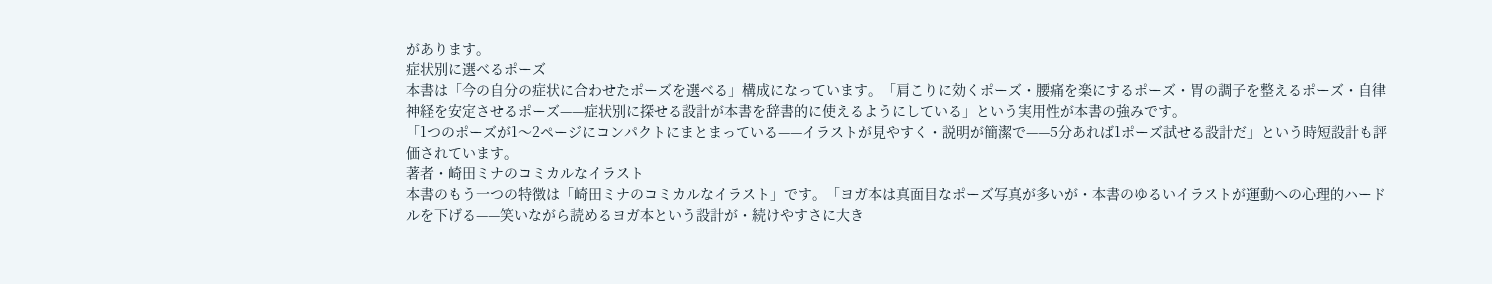があります。
症状別に選べるポーズ
本書は「今の自分の症状に合わせたポーズを選べる」構成になっています。「肩こりに効くポーズ・腰痛を楽にするポーズ・胃の調子を整えるポーズ・自律神経を安定させるポーズ——症状別に探せる設計が本書を辞書的に使えるようにしている」という実用性が本書の強みです。
「1つのポーズが1〜2ページにコンパクトにまとまっている——イラストが見やすく・説明が簡潔で——5分あれば1ポーズ試せる設計だ」という時短設計も評価されています。
著者・崎田ミナのコミカルなイラスト
本書のもう一つの特徴は「崎田ミナのコミカルなイラスト」です。「ヨガ本は真面目なポーズ写真が多いが・本書のゆるいイラストが運動への心理的ハードルを下げる——笑いながら読めるヨガ本という設計が・続けやすさに大き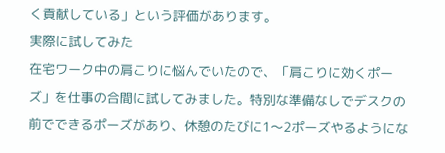く貢献している」という評価があります。
実際に試してみた
在宅ワーク中の肩こりに悩んでいたので、「肩こりに効くポーズ」を仕事の合間に試してみました。特別な準備なしでデスクの前でできるポーズがあり、休憩のたびに1〜2ポーズやるようにな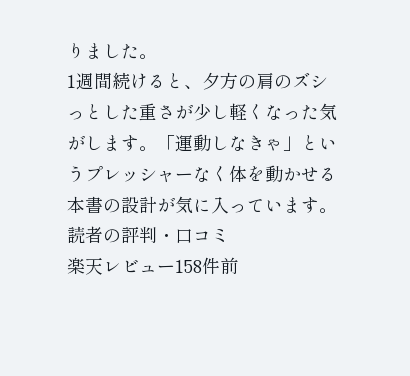りました。
1週間続けると、夕方の肩のズシっとした重さが少し軽くなった気がします。「運動しなきゃ」というプレッシャーなく体を動かせる本書の設計が気に入っています。
読者の評判・口コミ
楽天レビュー158件前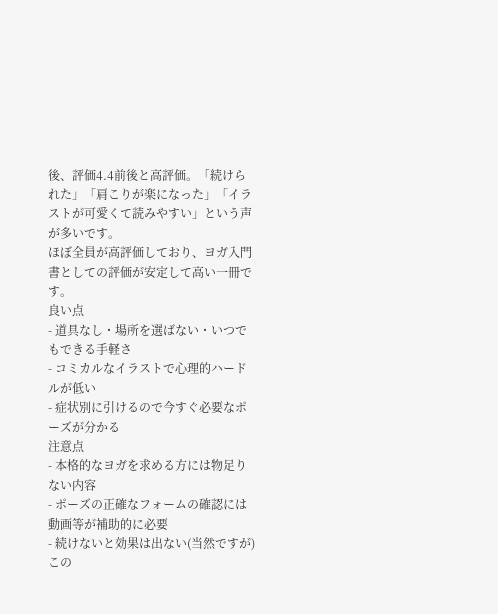後、評価4.4前後と高評価。「続けられた」「肩こりが楽になった」「イラストが可愛くて読みやすい」という声が多いです。
ほぼ全員が高評価しており、ヨガ入門書としての評価が安定して高い一冊です。
良い点
- 道具なし・場所を選ばない・いつでもできる手軽さ
- コミカルなイラストで心理的ハードルが低い
- 症状別に引けるので今すぐ必要なポーズが分かる
注意点
- 本格的なヨガを求める方には物足りない内容
- ポーズの正確なフォームの確認には動画等が補助的に必要
- 続けないと効果は出ない(当然ですが)
この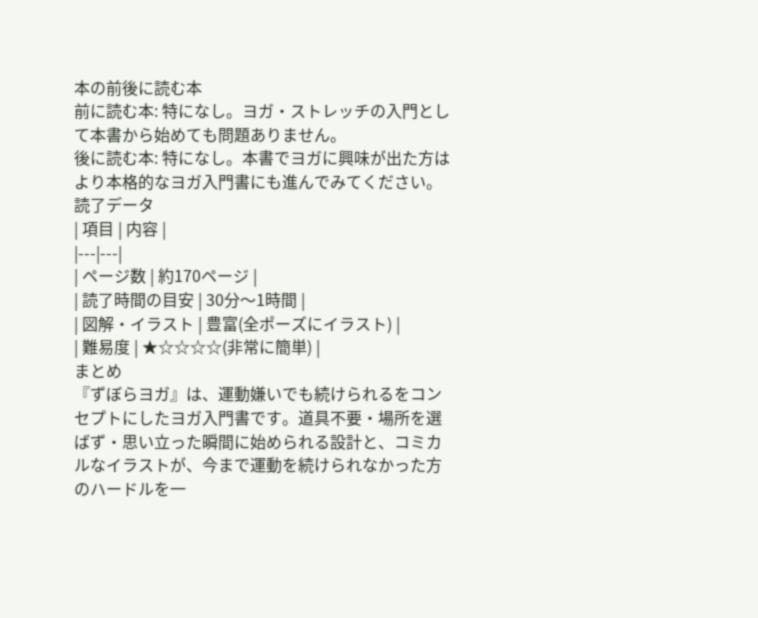本の前後に読む本
前に読む本: 特になし。ヨガ・ストレッチの入門として本書から始めても問題ありません。
後に読む本: 特になし。本書でヨガに興味が出た方はより本格的なヨガ入門書にも進んでみてください。
読了データ
| 項目 | 内容 |
|---|---|
| ページ数 | 約170ページ |
| 読了時間の目安 | 30分〜1時間 |
| 図解・イラスト | 豊富(全ポーズにイラスト) |
| 難易度 | ★☆☆☆☆(非常に簡単) |
まとめ
『ずぼらヨガ』は、運動嫌いでも続けられるをコンセプトにしたヨガ入門書です。道具不要・場所を選ばず・思い立った瞬間に始められる設計と、コミカルなイラストが、今まで運動を続けられなかった方のハードルを一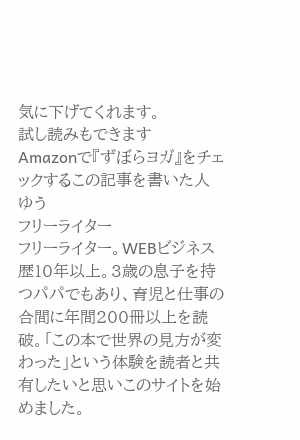気に下げてくれます。
試し読みもできます
Amazonで『ずぼらヨガ』をチェックするこの記事を書いた人
ゆう
フリーライター
フリーライター。WEBビジネス歴10年以上。3歳の息子を持つパパでもあり、育児と仕事の合間に年間200冊以上を読破。「この本で世界の見方が変わった」という体験を読者と共有したいと思いこのサイトを始めました。